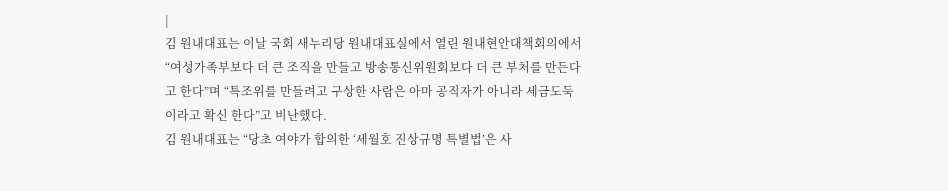|
김 원내대표는 이날 국회 새누리당 원내대표실에서 열린 원내현안대책회의에서 “여성가족부보다 더 큰 조직을 만들고 방송통신위원회보다 더 큰 부처를 만든다고 한다”며 “특조위를 만들려고 구상한 사람은 아마 공직자가 아니라 세금도둑이라고 확신 한다”고 비난했다.
김 원내대표는 “당초 여야가 합의한 ‘세월호 진상규명 특별법’은 사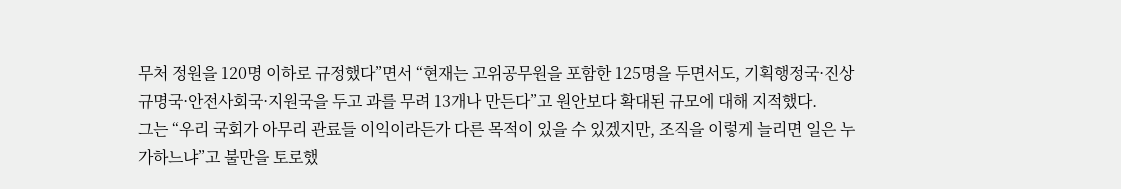무처 정원을 120명 이하로 규정했다”면서 “현재는 고위공무원을 포함한 125명을 두면서도, 기획행정국·진상규명국·안전사회국·지원국을 두고 과를 무려 13개나 만든다”고 원안보다 확대된 규모에 대해 지적했다.
그는 “우리 국회가 아무리 관료들 이익이라든가 다른 목적이 있을 수 있겠지만, 조직을 이렇게 늘리면 일은 누가하느냐”고 불만을 토로했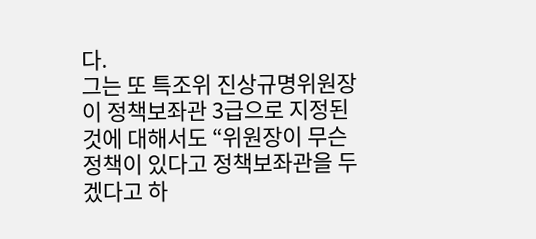다.
그는 또 특조위 진상규명위원장이 정책보좌관 3급으로 지정된 것에 대해서도 “위원장이 무슨 정책이 있다고 정책보좌관을 두겠다고 하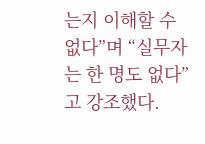는지 이해할 수 없다”며 “실무자는 한 명도 없다”고 강조했다.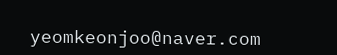yeomkeonjoo@naver.com